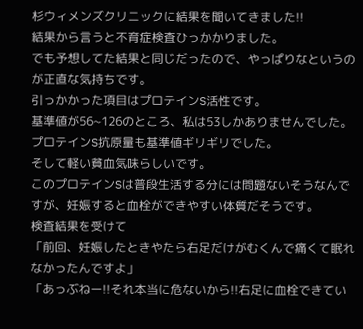杉ウィメンズクリニックに結果を聞いてきました!!
結果から言うと不育症検査ひっかかりました。
でも予想してた結果と同じだったので、やっぱりなというのが正直な気持ちです。
引っかかった項目はプロテインS活性です。
基準値が56~126のところ、私は53しかありませんでした。
プロテインS抗原量も基準値ギリギリでした。
そして軽い貧血気味らしいです。
このプロテインSは普段生活する分には問題ないそうなんですが、妊娠すると血栓ができやすい体質だそうです。
検査結果を受けて
「前回、妊娠したときやたら右足だけがむくんで痛くて眠れなかったんですよ」
「あっぶねー!!それ本当に危ないから!!右足に血栓できてい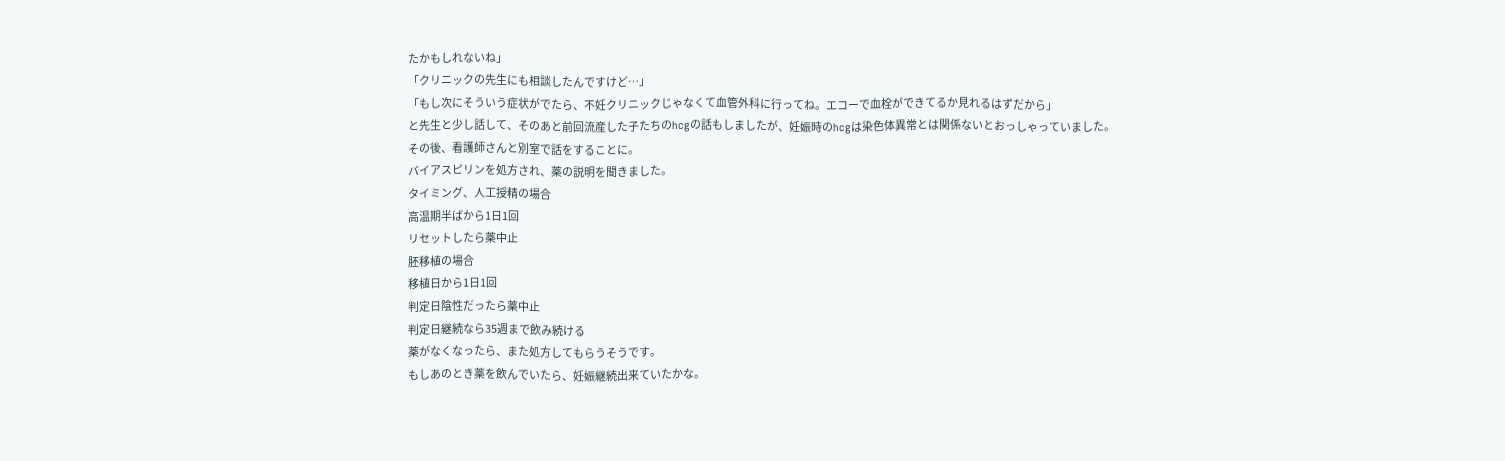たかもしれないね」
「クリニックの先生にも相談したんですけど…」
「もし次にそういう症状がでたら、不妊クリニックじゃなくて血管外科に行ってね。エコーで血栓ができてるか見れるはずだから」
と先生と少し話して、そのあと前回流産した子たちのhcgの話もしましたが、妊娠時のhcgは染色体異常とは関係ないとおっしゃっていました。
その後、看護師さんと別室で話をすることに。
バイアスピリンを処方され、薬の説明を聞きました。
タイミング、人工授精の場合
高温期半ばから1日1回
リセットしたら薬中止
胚移植の場合
移植日から1日1回
判定日陰性だったら薬中止
判定日継続なら35週まで飲み続ける
薬がなくなったら、また処方してもらうそうです。
もしあのとき薬を飲んでいたら、妊娠継続出来ていたかな。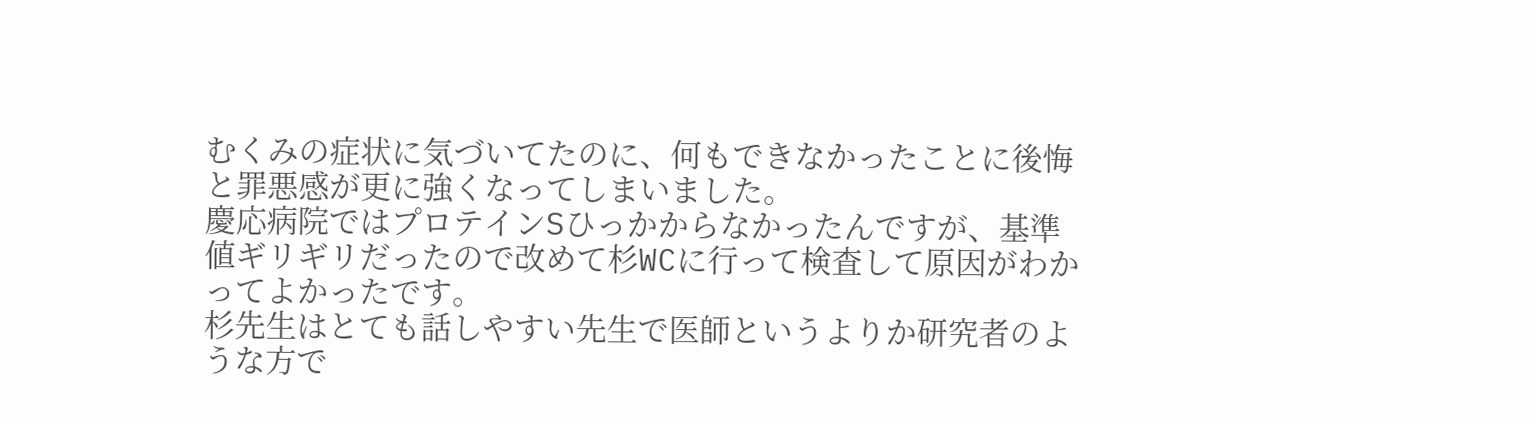むくみの症状に気づいてたのに、何もできなかったことに後悔と罪悪感が更に強くなってしまいました。
慶応病院ではプロテインSひっかからなかったんですが、基準値ギリギリだったので改めて杉WCに行って検査して原因がわかってよかったです。
杉先生はとても話しやすい先生で医師というよりか研究者のような方で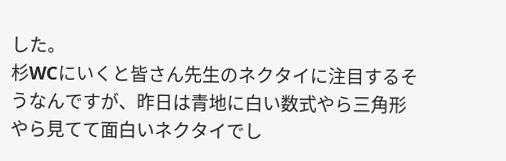した。
杉WCにいくと皆さん先生のネクタイに注目するそうなんですが、昨日は青地に白い数式やら三角形やら見てて面白いネクタイでし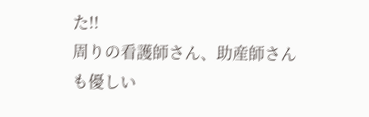た!!
周りの看護師さん、助産師さんも優しい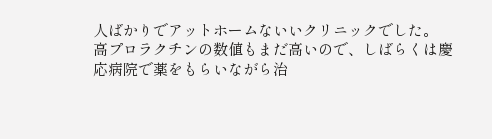人ばかりでアットホームないいクリニックでした。
高プロラクチンの数値もまだ高いので、しばらくは慶応病院で薬をもらいながら治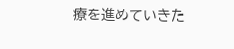療を進めていきた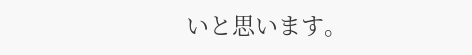いと思います。